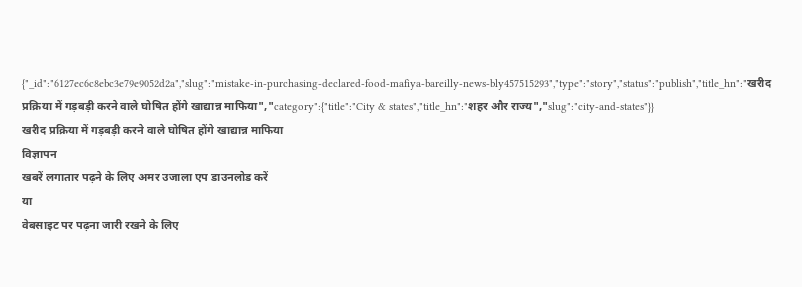{"_id":"6127ec6c8ebc3e79e9052d2a","slug":"mistake-in-purchasing-declared-food-mafiya-bareilly-news-bly457515293","type":"story","status":"publish","title_hn":"खरीद प्रक्रिया में गड़बड़ी करने वाले घोषित होंगे खाद्यान्न माफिया","category":{"title":"City & states","title_hn":"शहर और राज्य","slug":"city-and-states"}}
खरीद प्रक्रिया में गड़बड़ी करने वाले घोषित होंगे खाद्यान्न माफिया
विज्ञापन
खबरें लगातार पढ़ने के लिए अमर उजाला एप डाउनलोड करें
या
वेबसाइट पर पढ़ना जारी रखने के लिए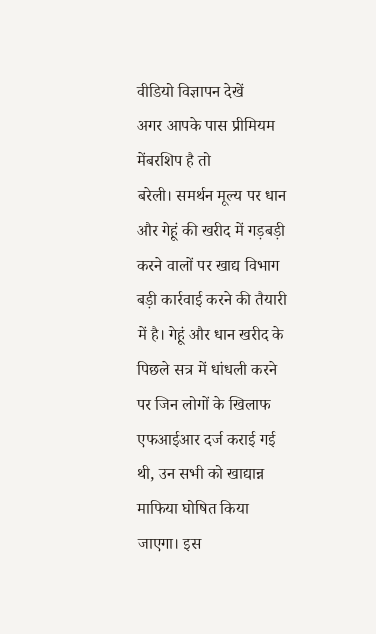वीडियो विज्ञापन देखें
अगर आपके पास प्रीमियम मेंबरशिप है तो
बरेली। समर्थन मूल्य पर धान और गेहूं की खरीद में गड़बड़ी करने वालों पर खाद्य विभाग बड़ी कार्रवाई करने की तैयारी में है। गेहूं और धान खरीद के पिछले सत्र में धांधली करने पर जिन लोगों के खिलाफ एफआईआर दर्ज कराई गई थी, उन सभी को खाद्यान्न माफिया घोषित किया जाएगा। इस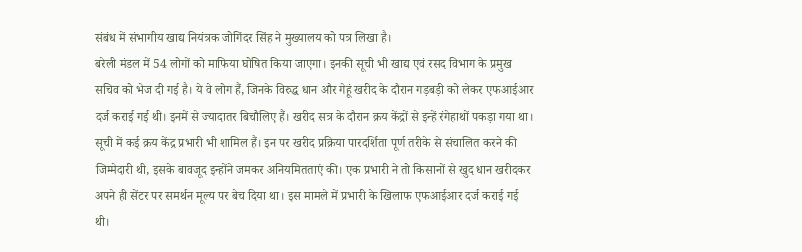संबंध में संभागीय खाद्य नियंत्रक जोगिंदर सिंह ने मुख्यालय को पत्र लिखा है।
बरेली मंडल में 54 लोगों को माफिया घोषित किया जाएगा। इनकी सूची भी खाद्य एवं रसद विभाग के प्रमुख सचिव को भेज दी गई है। ये वे लोग हैं, जिनके विरुद्ध धान और गेहूं खरीद के दौरान गड़बड़ी को लेकर एफआईआर दर्ज कराई गई थी। इनमें से ज्यादातर बिचौलिए हैं। खरीद सत्र के दौरान क्रय केंद्रों से इन्हें रंगेहाथों पकड़ा गया था। सूची में कई क्रय केंद्र प्रभारी भी शामिल हैं। इन पर खरीद प्रक्रिया पारदर्शिता पूर्ण तरीके से संचालित करने की जिम्मेदारी थी, इसके बावजूद इन्होंने जमकर अनियमितताएं की। एक प्रभारी ने तो किसानों से खुद धान खरीदकर अपने ही सेंटर पर समर्थन मूल्य पर बेच दिया था। इस मामले में प्रभारी के खिलाफ एफआईआर दर्ज कराई गई थी।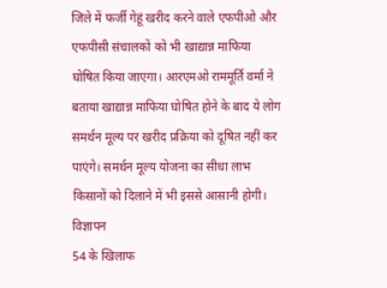जिले में फर्जी गेहूं खरीद करने वाले एफपीओ और एफपीसी संचालकों को भी खाद्यान्न माफिया घोषित किया जाएगा। आरएमओ राममूर्ति वर्मा ने बताया खाद्यान्न माफिया घोषित होने के बाद ये लोग समर्थन मूल्य पर खरीद प्रक्रिया को दूषित नहीं कर पाएंगे। समर्थन मूल्य योजना का सीधा लाभ किसानों को दिलाने में भी इससे आसानी होगी।
विज्ञापन
54 के खिलाफ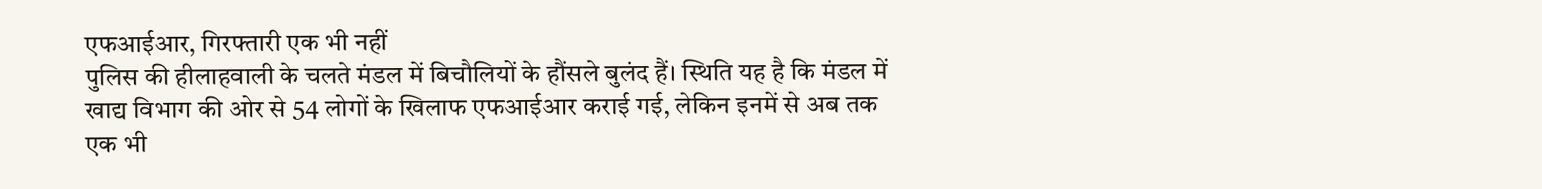एफआईआर, गिरफ्तारी एक भी नहीं
पुलिस की हीलाहवाली के चलते मंडल में बिचौलियों के हौंसले बुलंद हैं। स्थिति यह है कि मंडल में खाद्य विभाग की ओर से 54 लोगों के खिलाफ एफआईआर कराई गई, लेकिन इनमें से अब तक एक भी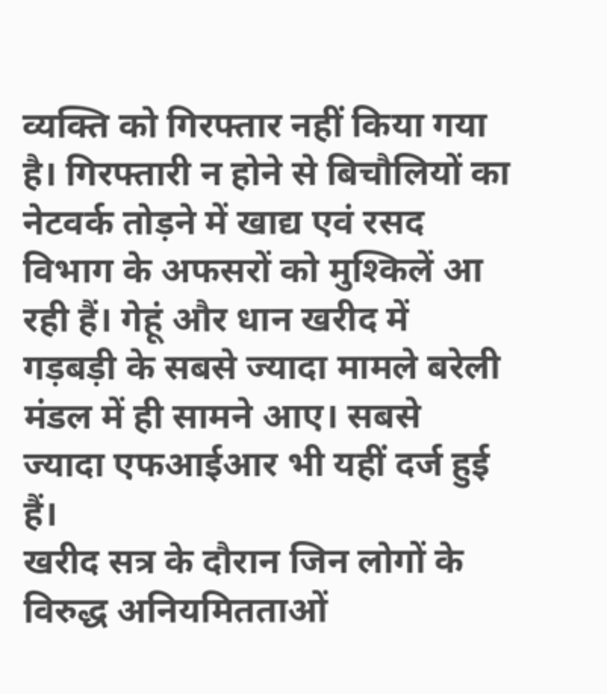व्यक्ति को गिरफ्तार नहीं किया गया है। गिरफ्तारी न होने से बिचौलियों का नेटवर्क तोड़ने में खाद्य एवं रसद विभाग के अफसरों को मुश्किलें आ रही हैं। गेहूं और धान खरीद में गड़बड़ी के सबसे ज्यादा मामले बरेली मंडल में ही सामने आए। सबसे ज्यादा एफआईआर भी यहीं दर्ज हुई हैं।
खरीद सत्र के दौरान जिन लोगों के विरुद्ध अनियमितताओं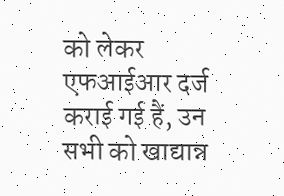को लेकर एफआईआर दर्ज कराई गई हैं, उन सभी को खाद्यान्न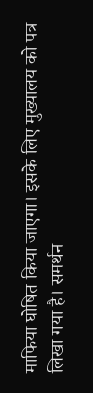माफिया घोषित किया जाएगा। इसके लिए मुख्यालय को पत्र लिखा गया है। समर्थन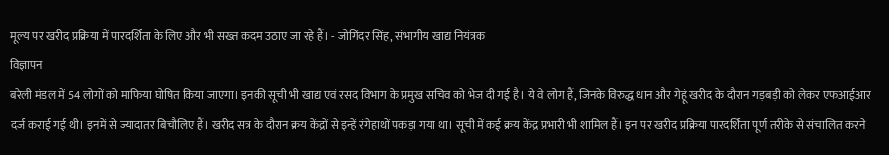मूल्य पर खरीद प्रक्रिया में पारदर्शिता के लिए और भी सख्त कदम उठाए जा रहे हैं। - जोगिंदर सिंह, संभागीय खाद्य नियंत्रक
विज्ञापन
बरेली मंडल में 54 लोगों को माफिया घोषित किया जाएगा। इनकी सूची भी खाद्य एवं रसद विभाग के प्रमुख सचिव को भेज दी गई है। ये वे लोग हैं, जिनके विरुद्ध धान और गेहूं खरीद के दौरान गड़बड़ी को लेकर एफआईआर दर्ज कराई गई थी। इनमें से ज्यादातर बिचौलिए हैं। खरीद सत्र के दौरान क्रय केंद्रों से इन्हें रंगेहाथों पकड़ा गया था। सूची में कई क्रय केंद्र प्रभारी भी शामिल हैं। इन पर खरीद प्रक्रिया पारदर्शिता पूर्ण तरीके से संचालित करने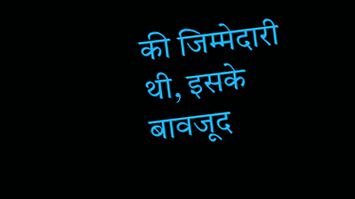की जिम्मेदारी थी, इसके बावजूद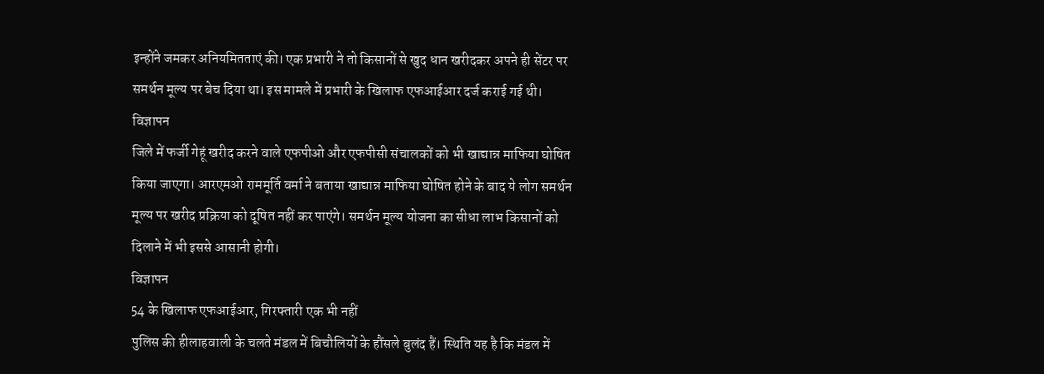इन्होंने जमकर अनियमितताएं की। एक प्रभारी ने तो किसानों से खुद धान खरीदकर अपने ही सेंटर पर समर्थन मूल्य पर बेच दिया था। इस मामले में प्रभारी के खिलाफ एफआईआर दर्ज कराई गई थी।
विज्ञापन
जिले में फर्जी गेहूं खरीद करने वाले एफपीओ और एफपीसी संचालकों को भी खाद्यान्न माफिया घोषित किया जाएगा। आरएमओ राममूर्ति वर्मा ने बताया खाद्यान्न माफिया घोषित होने के बाद ये लोग समर्थन मूल्य पर खरीद प्रक्रिया को दूषित नहीं कर पाएंगे। समर्थन मूल्य योजना का सीधा लाभ किसानों को दिलाने में भी इससे आसानी होगी।
विज्ञापन
54 के खिलाफ एफआईआर, गिरफ्तारी एक भी नहीं
पुलिस की हीलाहवाली के चलते मंडल में बिचौलियों के हौंसले बुलंद हैं। स्थिति यह है कि मंडल में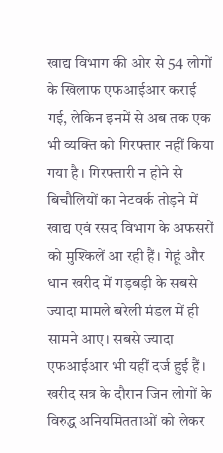खाद्य विभाग की ओर से 54 लोगों के खिलाफ एफआईआर कराई गई, लेकिन इनमें से अब तक एक भी व्यक्ति को गिरफ्तार नहीं किया गया है। गिरफ्तारी न होने से बिचौलियों का नेटवर्क तोड़ने में खाद्य एवं रसद विभाग के अफसरों को मुश्किलें आ रही हैं। गेहूं और धान खरीद में गड़बड़ी के सबसे ज्यादा मामले बरेली मंडल में ही सामने आए। सबसे ज्यादा एफआईआर भी यहीं दर्ज हुई हैं।
खरीद सत्र के दौरान जिन लोगों के विरुद्ध अनियमितताओं को लेकर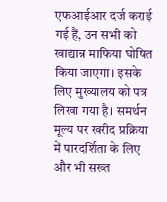एफआईआर दर्ज कराई गई हैं, उन सभी को खाद्यान्न माफिया घोषित किया जाएगा। इसके लिए मुख्यालय को पत्र लिखा गया है। समर्थन मूल्य पर खरीद प्रक्रिया में पारदर्शिता के लिए और भी सख्त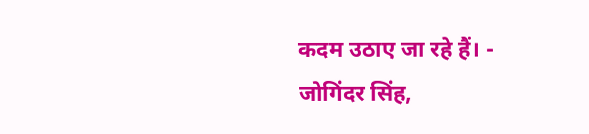कदम उठाए जा रहे हैं। - जोगिंदर सिंह,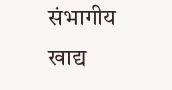संभागीय खाद्य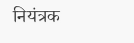नियंत्रक